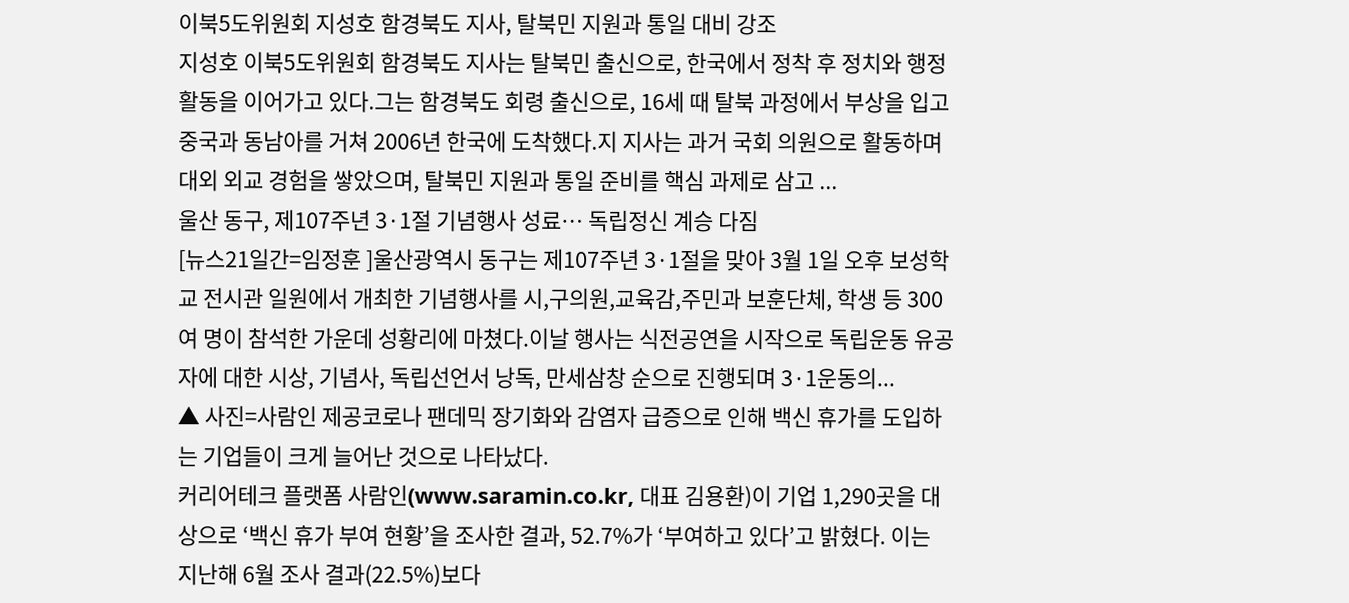이북5도위원회 지성호 함경북도 지사, 탈북민 지원과 통일 대비 강조
지성호 이북5도위원회 함경북도 지사는 탈북민 출신으로, 한국에서 정착 후 정치와 행정 활동을 이어가고 있다.그는 함경북도 회령 출신으로, 16세 때 탈북 과정에서 부상을 입고 중국과 동남아를 거쳐 2006년 한국에 도착했다.지 지사는 과거 국회 의원으로 활동하며 대외 외교 경험을 쌓았으며, 탈북민 지원과 통일 준비를 핵심 과제로 삼고 ...
울산 동구, 제107주년 3·1절 기념행사 성료… 독립정신 계승 다짐
[뉴스21일간=임정훈 ]울산광역시 동구는 제107주년 3·1절을 맞아 3월 1일 오후 보성학교 전시관 일원에서 개최한 기념행사를 시,구의원,교육감,주민과 보훈단체, 학생 등 300여 명이 참석한 가운데 성황리에 마쳤다.이날 행사는 식전공연을 시작으로 독립운동 유공자에 대한 시상, 기념사, 독립선언서 낭독, 만세삼창 순으로 진행되며 3·1운동의...
▲ 사진=사람인 제공코로나 팬데믹 장기화와 감염자 급증으로 인해 백신 휴가를 도입하는 기업들이 크게 늘어난 것으로 나타났다.
커리어테크 플랫폼 사람인(www.saramin.co.kr, 대표 김용환)이 기업 1,290곳을 대상으로 ‘백신 휴가 부여 현황’을 조사한 결과, 52.7%가 ‘부여하고 있다’고 밝혔다. 이는 지난해 6월 조사 결과(22.5%)보다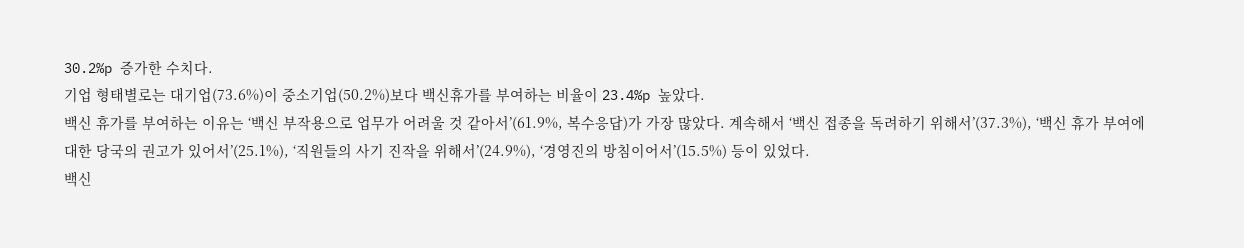30.2%p 증가한 수치다.
기업 형태별로는 대기업(73.6%)이 중소기업(50.2%)보다 백신휴가를 부여하는 비율이 23.4%p 높았다.
백신 휴가를 부여하는 이유는 ‘백신 부작용으로 업무가 어려울 것 같아서’(61.9%, 복수응답)가 가장 많았다. 계속해서 ‘백신 접종을 독려하기 위해서’(37.3%), ‘백신 휴가 부여에 대한 당국의 권고가 있어서’(25.1%), ‘직원들의 사기 진작을 위해서’(24.9%), ‘경영진의 방침이어서’(15.5%) 등이 있었다.
백신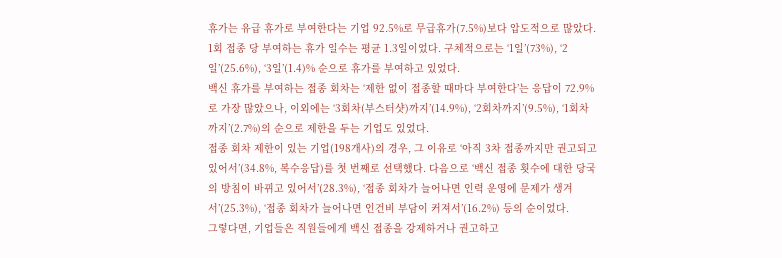휴가는 유급 휴가로 부여한다는 기업 92.5%로 무급휴가(7.5%)보다 압도적으로 많았다.
1회 접종 당 부여하는 휴가 일수는 평균 1.3일이었다. 구체적으로는 ‘1일’(73%), ‘2일’(25.6%), ‘3일’(1.4)% 순으로 휴가를 부여하고 있었다.
백신 휴가를 부여하는 접종 회차는 ‘제한 없이 접종할 때마다 부여한다’는 응답이 72.9%로 가장 많았으나, 이외에는 ‘3회차(부스터샷)까지’(14.9%), ‘2회차까지’(9.5%), ‘1회차까지’(2.7%)의 순으로 제한을 두는 기업도 있었다.
접종 회차 제한이 있는 기업(198개사)의 경우, 그 이유로 ‘아직 3차 접종까지만 권고되고 있어서’(34.8%, 복수응답)를 첫 번째로 선택했다. 다음으로 ‘백신 접종 횟수에 대한 당국의 방침이 바뀌고 있어서’(28.3%), ‘접종 회차가 늘어나면 인력 운영에 문제가 생겨서’(25.3%), ‘접종 회차가 늘어나면 인건비 부담이 커져서’(16.2%) 등의 순이었다.
그렇다면, 기업들은 직원들에게 백신 접종을 강제하거나 권고하고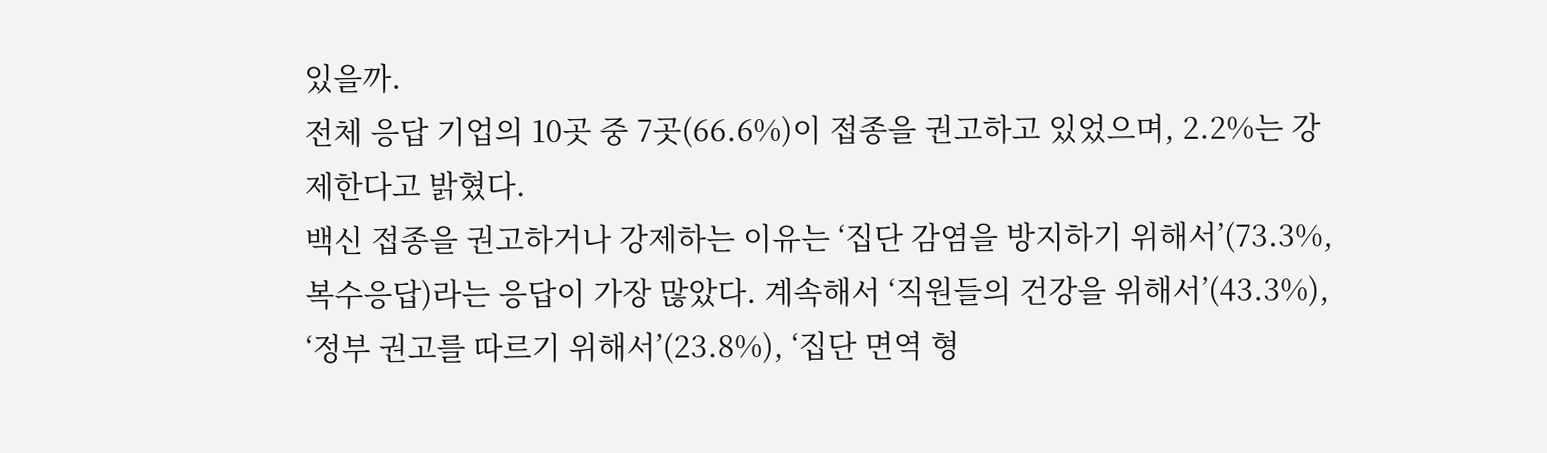있을까.
전체 응답 기업의 10곳 중 7곳(66.6%)이 접종을 권고하고 있었으며, 2.2%는 강제한다고 밝혔다.
백신 접종을 권고하거나 강제하는 이유는 ‘집단 감염을 방지하기 위해서’(73.3%, 복수응답)라는 응답이 가장 많았다. 계속해서 ‘직원들의 건강을 위해서’(43.3%), ‘정부 권고를 따르기 위해서’(23.8%), ‘집단 면역 형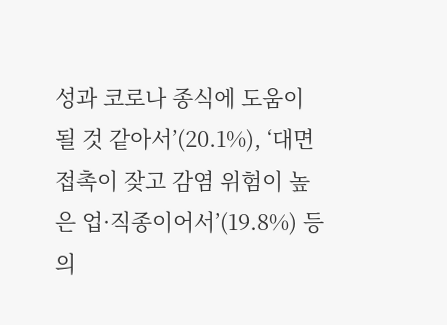성과 코로나 종식에 도움이 될 것 같아서’(20.1%), ‘대면 접촉이 잦고 감염 위험이 높은 업·직종이어서’(19.8%) 등의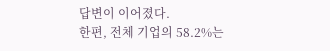답변이 이어졌다.
한편, 전체 기업의 58.2%는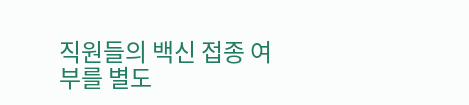직원들의 백신 접종 여부를 별도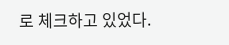로 체크하고 있었다.